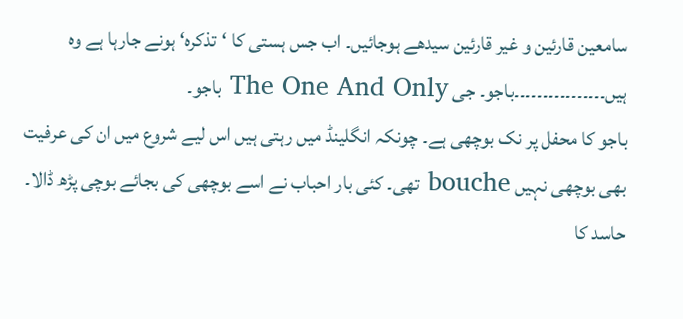سامعین قارئین و غیر قارئین سیدھے ہوجائیں۔ اب جس ہستی کا ‘تذکرہ‘ ہونے جارہا ہے وہ ہیں۔۔۔۔۔۔۔۔۔۔۔۔۔۔۔۔باجو۔ جی The One And Only باجو۔
باجو کا محفل پر نک بوچھی ہے۔ چونکہ انگلینڈ میں رہتی ہیں اس لیے شروع میں ان کی عرفیت بھی بوچھی نہیں bouche تھی۔ کئی بار احباب نے اسے بوچھی کی بجائے بوچی پڑھ ڈالا۔ حاسد کا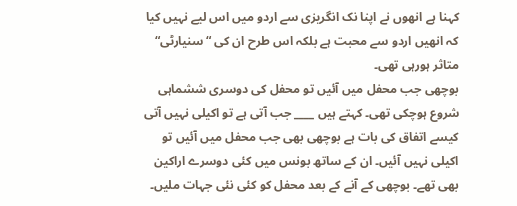کہنا ہے انھوں نے اپنا نک انگریزی سے اردو میں اس لیے نہیں کیا کہ انھیں اردو سے محبت ہے بلکہ اس طرح ان کی “سنیارٹی“ متاثر ہورہی تھی۔
بوچھی جب محفل میں آئیں تو محفل کی دوسری ششماہی شروع ہوچکی تھی۔ کہتے ہیں ____ جب آتی ہے تو اکیلی نہیں آتی کیسے اتفاق کی بات ہے بوچھی بھی جب محفل میں آئیں تو اکیلی نہیں آئیں۔ ان کے ساتھ بونس میں کئی دوسرے اراکین بھی تھے۔ بوچھی کے آنے کے بعد محفل کو کئی نئی جہات ملیں۔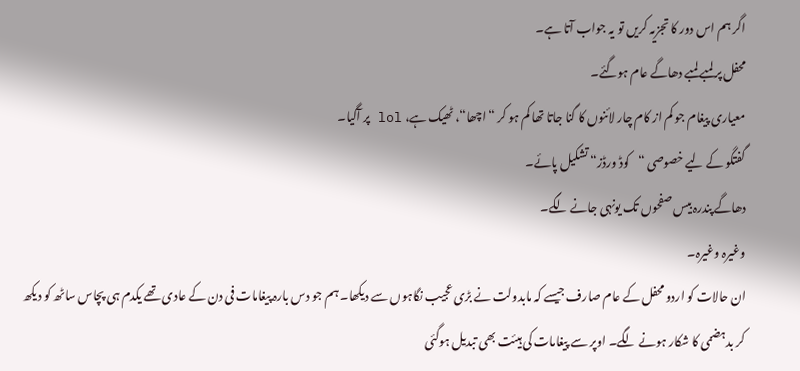اگر ہم اس دور کا تجزیہ کریں تو یہ جواب آتا ہے۔
محفل پر لمبے لمبے دھاگے عام ہوگئے۔
معیاری پیغام جو کم از کام چار لائنوں کا گنا جاتا تھا کم ہو کر “اچھا“، ٹھیک ہے، lol پر آگیا۔
گفتگو کے لیے خصوصی “کوڈ ورڈز“ تشکیل پائے۔
دھاگے پندرہ بیس صفحوں تک یونہی جانے لگے۔
وغیرہ وغیرہ۔
ان حالات کو اردو محفل کے عام صارف جیسے کہ مابدولت نے بڑی عجیب نگاہوں سے دیکھا۔ ہم جو دس بارہ پیغامات فی دن کے عادی تھے یکدم ہی پچاس ساٹھ کو دیکھ کر بدہضمی کا شکار ہونے لگے۔ اوپر سے پیغامات کی ہیئت بھی تبدیل ہوگئی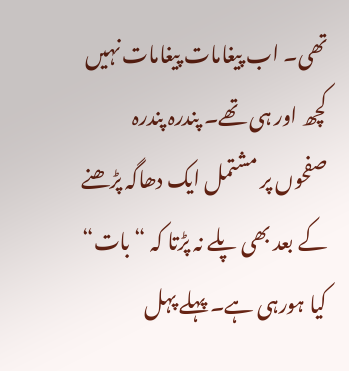تھی۔ اب پیغامات پیغامات نہیں کچھ اور ہی تھے۔ پندرہ پندرہ صفحوں پر مشتمل ایک دھاگہ پڑھنے کے بعد بھی پلے نہ پڑتا کہ “بات“ کیا ہورہی ہے۔ پہلے پہل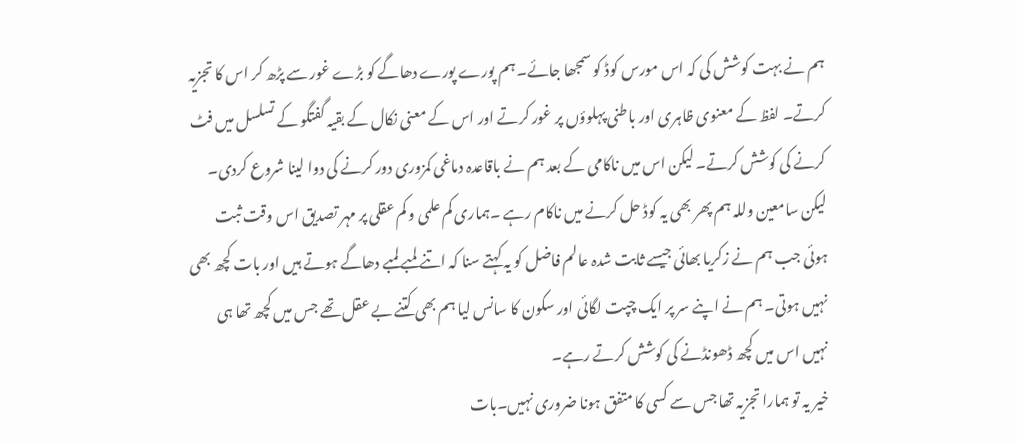ہم نے بہت کوشش کی کہ اس مورس کوڈ کو سمجھا جائے۔ ہم پورے پورے دھاگے کو بڑے غور سے پڑھ کر اس کا تجزیہ کرتے۔ لفظ کے معنوی ظاہری اور باطنی پہلوؤں پر غور کرتے اور اس کے معنی نکال کے بقیہ گفتگو کے تسلسل میں فٹ کرنے کی کوشش کرتے۔ لیکن اس میں ناکامی کے بعد ہم نے باقاعدہ دماغی کمزوری دور کرنے کی دوا لینا شروع کردی۔ لیکن سامعین وللہ ہم پھر بھی یہ کوڈ حل کرنے میں ناکام رہے ۔ہماری کم علمی و کم عقلی پر مہر تصدیق اس وقت ثبت ہوئی جب ہم نے زکریا بھائی جیسے ثابت شدہ عالم فاضل کو یہ کہتے سنا کہ اتنے لمبے لمبے دھاگے ہوتے ہیں اور بات کچھ بھی نہیں ہوتی۔ ہم نے اپنے سر پر ایک چپت لگائی اور سکون کا سانس لیا ہم بھی کتنے بے عقل تھے جس میں کچھ تھا ہی نہیں اس میں کچھ ڈھونڈنے کی کوشش کرتے رہے۔
خیر یہ تو ہمارا تجزیہ تھا جس سے کسی کا متفق ہونا ضروری نہیں۔بات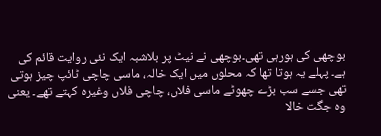بوچھی کی ہورہی تھی۔بوچھی نے نیٹ پر بلاشبہ ایک نئی روایت قائم کی ہے۔ پہلے یہ ہوتا تھا کہ محلوں میں ایک خالہ، ماسی چاچی ٹائپ چیز ہوتی تھی جسے سب بڑے چھوٹے ماسی فلاں، چاچی فلاں وغیرہ کہتے تھے۔ یعنی وہ جگت خالا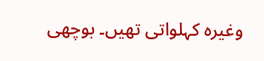وغیرہ کہلواتی تھیں۔ بوچھی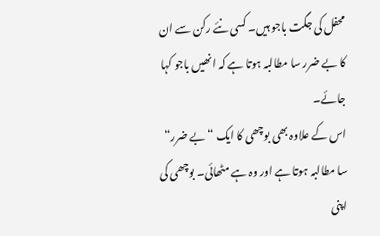محفل کی جگت باجو ہیں۔ کسی نئے رکن سے ان کا بے ضرر سا مطالبہ ہوتا ہے کہ انھیں باجو کہا جائے۔
اس کے علاوہ بھی بوچھی کا ایک “بے ضرر“ سا مطالبہ ہوتا ہے اور وہ ہے مٹھائی۔ بوچھی کی اپنی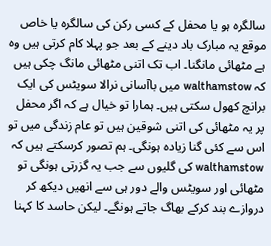سالگرہ ہو یا محفل کے کسی رکن کی سالگرہ یا خاص موقع یہ مبارک باد دینے کے بعد جو پہلا کام کرتی ہیں وہ ہے مٹھائی مانگنا۔ اب تک اتنی مٹھائی مانگ چکی ہیں کہ walthamstow میں باآسانی نرالا سویٹس کی ایک برانچ کھول سکتی ہیں۔ ہمارا تو خیال ہے کہ اگر محفل پر یہ مٹھائی کی اتنی شوقین ہیں تو عام زندگی میں تو اس سے کئی گنا زیادہ ہونگی۔ ہم تصور کرسکتے ہیں کہ walthamstow کی گلیوں سے جب یہ گزرتی ہونگی تو مٹھائی اور سویٹس والے دور ہی سے انھیں دیکھ کر دروازے بند کرکے بھاگ جاتے ہونگے۔ لیکن حاسد کا کہنا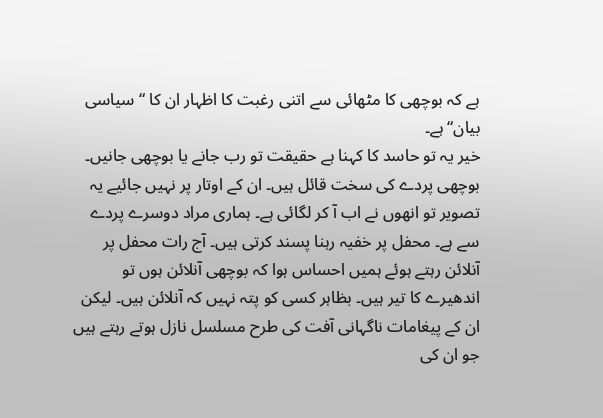ہے کہ بوچھی کا مٹھائی سے اتنی رغبت کا اظہار ان کا “سیاسی بیان“ ہے۔
خیر یہ تو حاسد کا کہنا ہے حقیقت تو رب جانے یا بوچھی جانیں۔
بوچھی پردے کی سخت قائل ہیں۔ ان کے اوتار پر نہیں جائیے یہ تصویر تو انھوں نے اب آ کر لگائی ہے۔ ہماری مراد دوسرے پردے سے ہے۔ محفل پر خفیہ رہنا پسند کرتی ہیں۔ آج رات محفل پر آنلائن رہتے ہوئے ہمیں احساس ہوا کہ بوچھی آنلائن ہوں تو اندھیرے کا تیر ہیں۔ بظاہر کسی کو پتہ نہیں کہ آنلائن ہیں۔ لیکن ان کے پیغامات ناگہانی آفت کی طرح مسلسل نازل ہوتے رہتے ہیں جو ان کی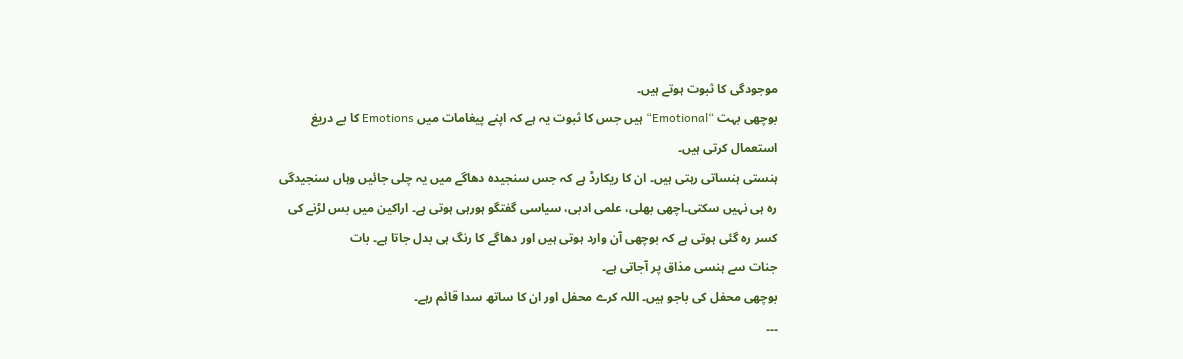موجودگی کا ثبوت ہوتے ہیں۔
بوچھی بہت “Emotional“ ہیں جس کا ثبوت یہ ہے کہ اپنے پیغامات میں Emotions کا بے دریغ استعمال کرتی ہیں۔
ہنستی ہنساتی رہتی ہیں۔ ان کا ریکارڈ ہے کہ جس سنجیدہ دھاگے میں یہ چلی جائیں وہاں سنجیدگی رہ ہی نہیں سکتی۔اچھی بھلی، علمی ادبی، سیاسی گفتگو ہورہی ہوتی ہے۔ اراکین میں بس لڑنے کی کسر رہ گئی ہوتی ہے کہ بوچھی آن وارد ہوتی ہیں اور دھاگے کا رنگ ہی بدل جاتا ہے۔ بات
جنات سے ہنسی مذاق پر آجاتی ہے۔
بوچھی محفل کی باجو ہیں۔ اللہ کرے محفل اور ان کا ساتھ سدا قائم رہے۔
۔۔۔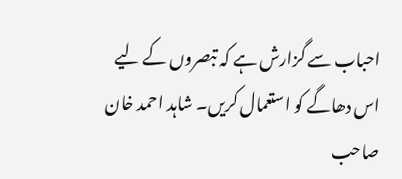احباب سے گزارش ہے کہ تبصروں کے لیے
اس دھاگے کو استعمال کریں۔ شاہد احمد خان صاحب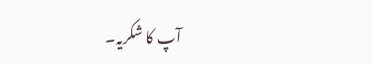آپ کا شکریہ۔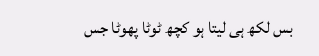بس لکھ ہی لیتا ہو کچھ ٹوٹا پھوٹا جس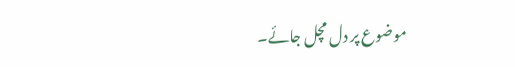موضوع پر دل مچل جائے۔